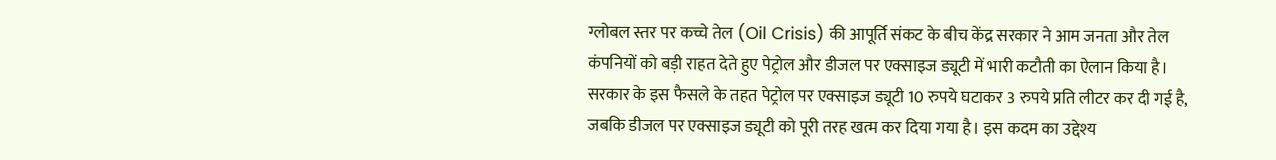ग्लोबल स्तर पर कच्चे तेल (Oil Crisis) की आपूर्ति संकट के बीच केंद्र सरकार ने आम जनता और तेल कंपनियों को बड़ी राहत देते हुए पेट्रोल और डीजल पर एक्साइज ड्यूटी में भारी कटौती का ऐलान किया है। सरकार के इस फैसले के तहत पेट्रोल पर एक्साइज ड्यूटी 10 रुपये घटाकर 3 रुपये प्रति लीटर कर दी गई है, जबकि डीजल पर एक्साइज ड्यूटी को पूरी तरह खत्म कर दिया गया है। इस कदम का उद्देश्य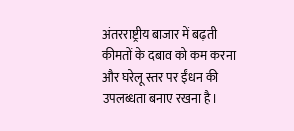अंतरराष्ट्रीय बाजार में बढ़ती कीमतों के दबाव को कम करना और घरेलू स्तर पर ईंधन की उपलब्धता बनाए रखना है।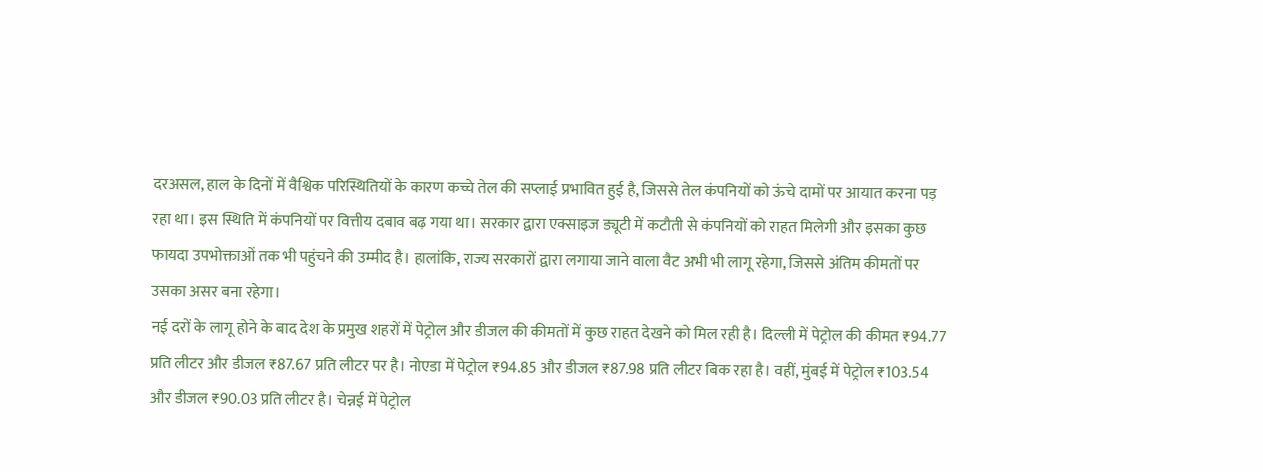दरअसल, हाल के दिनों में वैश्विक परिस्थितियों के कारण कच्चे तेल की सप्लाई प्रभावित हुई है, जिससे तेल कंपनियों को ऊंचे दामों पर आयात करना पड़ रहा था। इस स्थिति में कंपनियों पर वित्तीय दबाव बढ़ गया था। सरकार द्वारा एक्साइज ड्यूटी में कटौती से कंपनियों को राहत मिलेगी और इसका कुछ फायदा उपभोक्ताओं तक भी पहुंचने की उम्मीद है। हालांकि, राज्य सरकारों द्वारा लगाया जाने वाला वैट अभी भी लागू रहेगा, जिससे अंतिम कीमतों पर उसका असर बना रहेगा।
नई दरों के लागू होने के बाद देश के प्रमुख शहरों में पेट्रोल और डीजल की कीमतों में कुछ राहत देखने को मिल रही है। दिल्ली में पेट्रोल की कीमत ₹94.77 प्रति लीटर और डीजल ₹87.67 प्रति लीटर पर है। नोएडा में पेट्रोल ₹94.85 और डीजल ₹87.98 प्रति लीटर बिक रहा है। वहीं, मुंबई में पेट्रोल ₹103.54 और डीजल ₹90.03 प्रति लीटर है। चेन्नई में पेट्रोल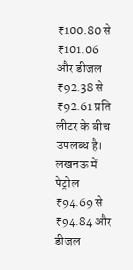₹100.80 से ₹101.06 और डीजल ₹92.38 से ₹92.61 प्रति लीटर के बीच उपलब्ध है। लखनऊ में पेट्रोल ₹94.69 से ₹94.84 और डीजल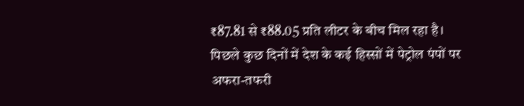₹87.81 से ₹88.05 प्रति लीटर के बीच मिल रहा है।
पिछले कुछ दिनों में देश के कई हिस्सों में पेट्रोल पंपों पर अफरा-तफरी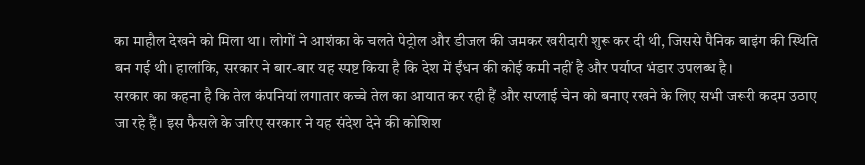का माहौल देखने को मिला था। लोगों ने आशंका के चलते पेट्रोल और डीजल की जमकर खरीदारी शुरू कर दी थी, जिससे पैनिक बाइंग की स्थिति बन गई थी। हालांकि, सरकार ने बार-बार यह स्पष्ट किया है कि देश में ईंधन की कोई कमी नहीं है और पर्याप्त भंडार उपलब्ध है।
सरकार का कहना है कि तेल कंपनियां लगातार कच्चे तेल का आयात कर रही हैं और सप्लाई चेन को बनाए रखने के लिए सभी जरूरी कदम उठाए जा रहे हैं। इस फैसले के जरिए सरकार ने यह संदेश देने की कोशिश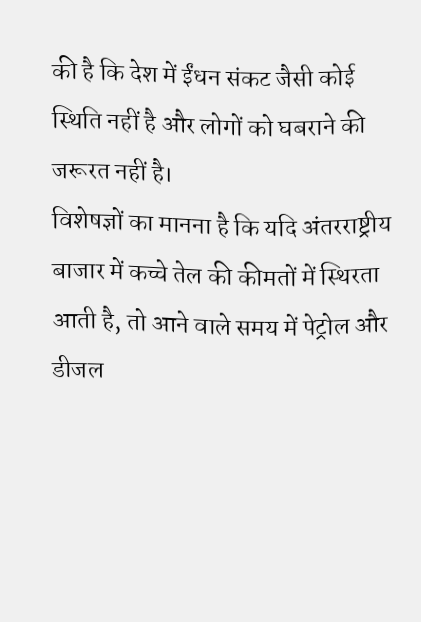की है कि देश में ईंधन संकट जैसी कोई स्थिति नहीं है और लोगों को घबराने की जरूरत नहीं है।
विशेषज्ञों का मानना है कि यदि अंतरराष्ट्रीय बाजार में कच्चे तेल की कीमतों में स्थिरता आती है, तो आने वाले समय में पेट्रोल और डीजल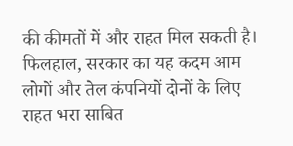की कीमतों में और राहत मिल सकती है। फिलहाल, सरकार का यह कदम आम लोगों और तेल कंपनियों दोनों के लिए राहत भरा साबित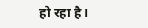हो रहा है।